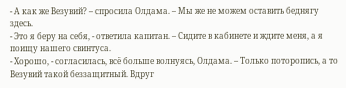- А как же Везувий? – спросила Олдама. – Мы же не можем оставить беднягу здесь.
- Это я беру на себя, - ответила капитан. – Сидите в кабинете и ждите меня, а я поищу нашего свинтуса.
- Хорошо, - согласилась, всё больше волнуясь, Олдама. – Только поторопись, а то Везувий такой беззащитный. Вдруг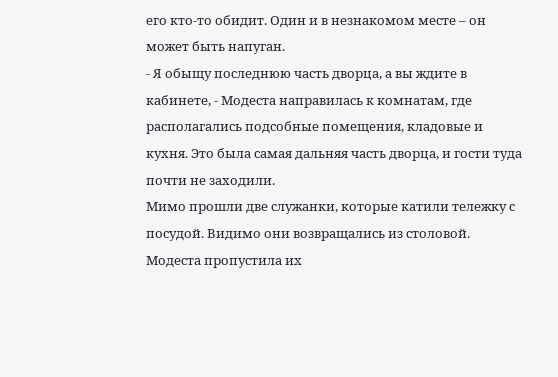его кто-то обидит. Один и в незнакомом месте – он может быть напуган.
- Я обыщу последнюю часть дворца, а вы ждите в кабинете, - Модеста направилась к комнатам, где располагались подсобные помещения, кладовые и кухня. Это была самая дальняя часть дворца, и гости туда почти не заходили.
Мимо прошли две служанки, которые катили тележку с посудой. Видимо они возвращались из столовой. Модеста пропустила их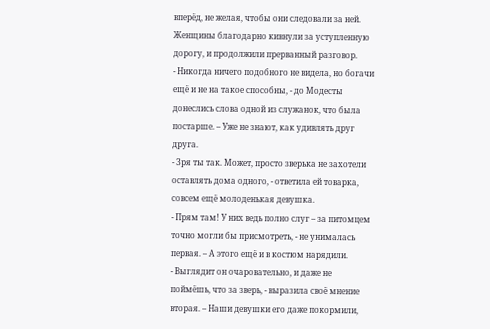вперёд, не желая, чтобы они следовали за ней. Женщины благодарно кивнули за уступленную дорогу, и продолжили прерванный разговор.
- Никогда ничего подобного не видела, но богачи ещё и не на такое способны, - до Модесты донеслись слова одной из служанок, что была постарше. – Уже не знают, как удивлять друг друга.
- Зря ты так. Может, просто зверька не захотели оставлять дома одного, - ответила ей товарка, совсем ещё молоденькая девушка.
- Прям там! У них ведь полно слуг – за питомцем точно могли бы присмотреть, - не унималась первая. – А этого ещё и в костюм нарядили.
- Выглядит он очаровательно, и даже не поймёшь, что за зверь, - выразила своё мнение вторая. – Наши девушки его даже покормили,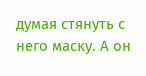думая стянуть с него маску. А он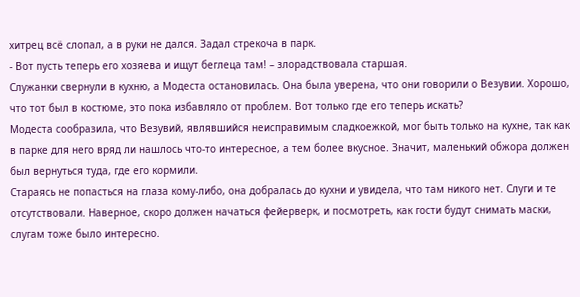хитрец всё слопал, а в руки не дался. Задал стрекоча в парк.
- Вот пусть теперь его хозяева и ищут беглеца там! – злорадствовала старшая.
Служанки свернули в кухню, а Модеста остановилась. Она была уверена, что они говорили о Везувии. Хорошо, что тот был в костюме, это пока избавляло от проблем. Вот только где его теперь искать?
Модеста сообразила, что Везувий, являвшийся неисправимым сладкоежкой, мог быть только на кухне, так как в парке для него вряд ли нашлось что-то интересное, а тем более вкусное. Значит, маленький обжора должен был вернуться туда, где его кормили.
Стараясь не попасться на глаза кому-либо, она добралась до кухни и увидела, что там никого нет. Слуги и те отсутствовали. Наверное, скоро должен начаться фейерверк, и посмотреть, как гости будут снимать маски, слугам тоже было интересно.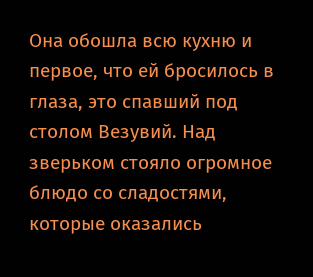Она обошла всю кухню и первое, что ей бросилось в глаза, это спавший под столом Везувий. Над зверьком стояло огромное блюдо со сладостями, которые оказались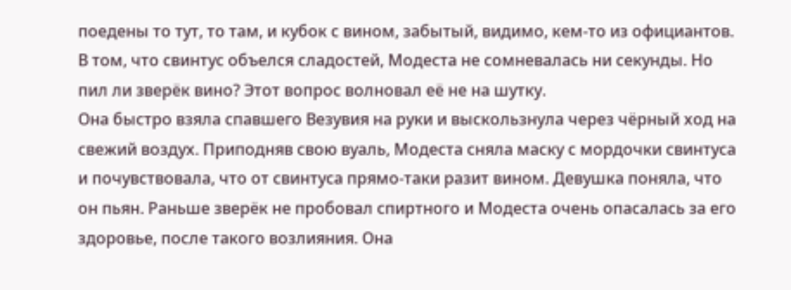поедены то тут, то там, и кубок с вином, забытый, видимо, кем-то из официантов.
В том, что свинтус объелся сладостей, Модеста не сомневалась ни секунды. Но пил ли зверёк вино? Этот вопрос волновал её не на шутку.
Она быстро взяла спавшего Везувия на руки и выскользнула через чёрный ход на свежий воздух. Приподняв свою вуаль, Модеста сняла маску с мордочки свинтуса и почувствовала, что от свинтуса прямо-таки разит вином. Девушка поняла, что он пьян. Раньше зверёк не пробовал спиртного и Модеста очень опасалась за его здоровье, после такого возлияния. Она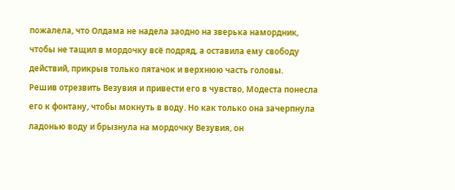пожалела, что Олдама не надела заодно на зверька намордник, чтобы не тащил в мордочку всё подряд, а оставила ему свободу действий, прикрыв только пятачок и верхнюю часть головы.
Решив отрезвить Везувия и привести его в чувство, Модеста понесла его к фонтану, чтобы мокнуть в воду. Но как только она зачерпнула ладонью воду и брызнула на мордочку Везувия, он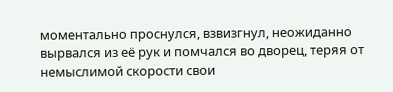моментально проснулся, взвизгнул, неожиданно вырвался из её рук и помчался во дворец, теряя от немыслимой скорости свои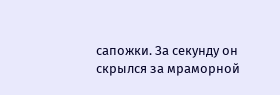сапожки. За секунду он скрылся за мраморной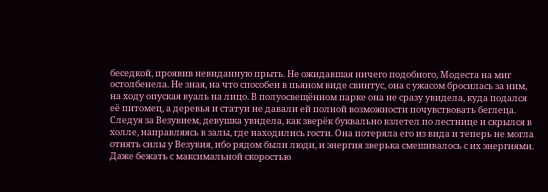беседкой, проявив невиданную прыть. Не ожидавшая ничего подобного, Модеста на миг остолбенела. Не зная, на что способен в пьяном виде свинтус, она с ужасом бросилась за ним, на ходу опуская вуаль на лицо. В полуосвещённом парке она не сразу увидела, куда подался её питомец, а деревья и статуи не давали ей полной возможности почувствовать беглеца.
Следуя за Везувием, девушка увидела, как зверёк буквально взлетел по лестнице и скрылся в холле, направляясь в залы, где находились гости. Она потеряла его из вида и теперь не могла отнять силы у Везувия, ибо рядом были люди, и энергия зверька смешивалось с их энергиями. Даже бежать с максимальной скоростью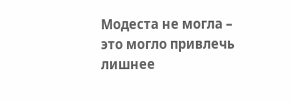Модеста не могла – это могло привлечь лишнее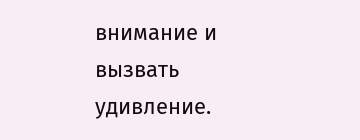внимание и вызвать удивление.